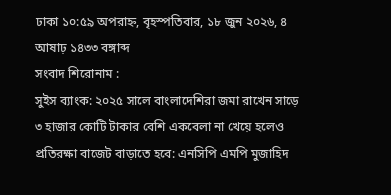ঢাকা ১০:৫৯ অপরাহ্ন, বৃহস্পতিবার, ১৮ জুন ২০২৬, ৪ আষাঢ় ১৪৩৩ বঙ্গাব্দ
সংবাদ শিরোনাম :
সুইস ব্যাংক: ২০২৫ সালে বাংলাদেশিরা জমা রাখেন সাড়ে ৩ হাজার কোটি টাকার বেশি একবেলা না খেয়ে হলেও প্রতিরক্ষা বাজেট বাড়াতে হবে: এনসিপি এমপি মুজাহিদ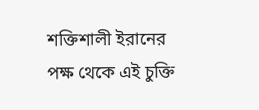শক্তিশালী ইরানের পক্ষ থেকে এই চুক্তি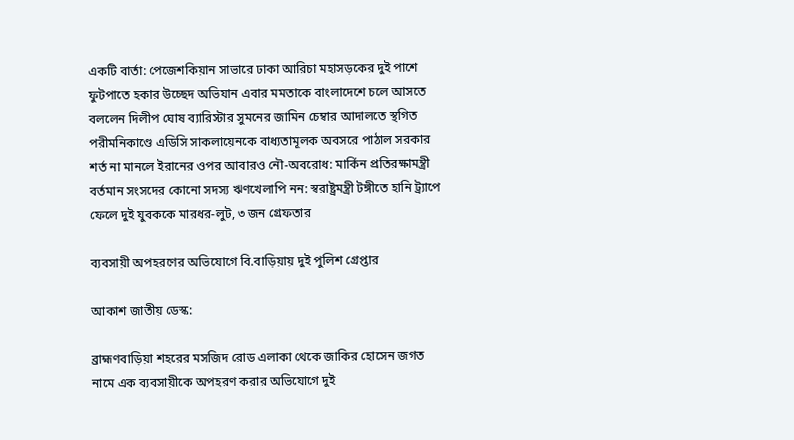একটি বার্তা: পেজেশকিয়ান সাভারে ঢাকা আরিচা মহাসড়কের দুই পাশে ফুটপাতে হকার উচ্ছেদ অভিযান এবার মমতাকে বাংলাদেশে চলে আসতে বললেন দিলীপ ঘোষ ব্যারিস্টার সুমনের জামিন চেম্বার আদালতে স্থগিত পরীমনিকাণ্ডে এডিসি সাকলায়েনকে বাধ্যতামূলক অবসরে পাঠাল সরকার শর্ত না মানলে ইরানের ওপর আবারও নৌ-অবরোধ: মার্কিন প্রতিরক্ষামন্ত্রী বর্তমান সংসদের কোনো সদস্য ঋণখেলাপি নন: স্বরাষ্ট্রমন্ত্রী টঙ্গীতে হানি ট্র্যাপে ফেলে দুই যুবককে মারধর-লুট, ৩ জন গ্রেফতার

ব্যবসায়ী অপহরণের অভিযোগে বি.বাড়িয়ায় দুই পুলিশ গ্রেপ্তার

আকাশ জাতীয় ডেস্ক:

ব্রাহ্মণবাড়িয়া শহরের মসজিদ রোড এলাকা থেকে জাকির হোসেন জগত নামে এক ব্যবসায়ীকে অপহরণ করার অভিযোগে দুই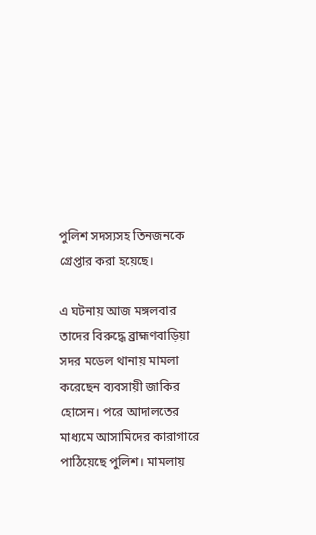পুলিশ সদস্যসহ তিনজনকে গ্রেপ্তার করা হয়েছে।

এ ঘটনায় আজ মঙ্গলবার তাদের বিরুদ্ধে ব্রাহ্মণবাড়িয়া সদর মডেল থানায় মামলা করেছেন ব্যবসায়ী জাকির হোসেন। পরে আদালতের মাধ্যমে আসামিদের কারাগারে পাঠিয়েছে পুলিশ। মামলায়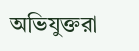অভিযুক্তরা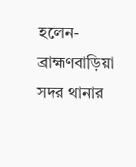হলেন- ব্রাহ্মণবাড়িয়া সদর থানার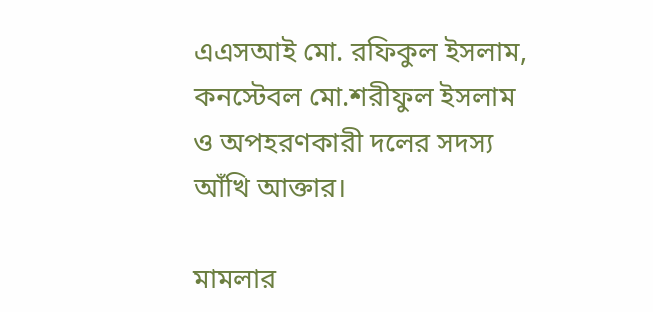এএসআই মো. রফিকুল ইসলাম, কনস্টেবল মো.শরীফুল ইসলাম ও অপহরণকারী দলের সদস্য আঁখি আক্তার।

মামলার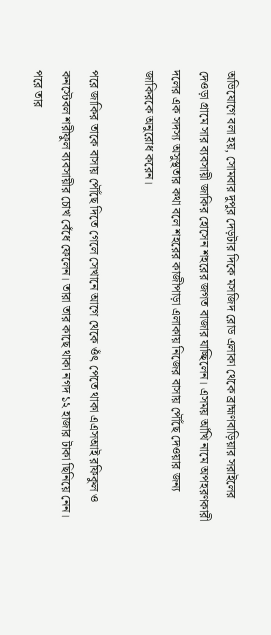অভিযোগে বলা হয়, সোমবার দুপুর দেড়টার দিকে মসজিদ রোড এলাকা থেকে ব্রাহ্মণবাড়িয়ার সরাইলের দেওড়া গ্রামে সার ব্যবসায়ী জাকির হোসেন শহরের জগত বাজার যাচ্ছিলেন। এসময় আঁখি নামে অপহরণকারী দলের এক সদস্য অসুস্থতার কথা বলে শহরের কাজীপাড়া এলাকায় নিজের বাসায় পৌঁছে দেওয়ার জন্য জাকিরকে অনুরোধ করেন।

পরে জাকির তাকে বাসায় পৌঁছে দিতে গেলে সেখানে আগে থেকে ওঁৎ পেতে থাকা এএসআই রফিকুল ও কনস্টেবল শরীফুল ব্যবসায়ীর চোখ বেঁধে ফেলেন। তারা তার কাছে থাকা নগদ ১২ হাজার টাকা ছিনিয়ে নেন। পরে তার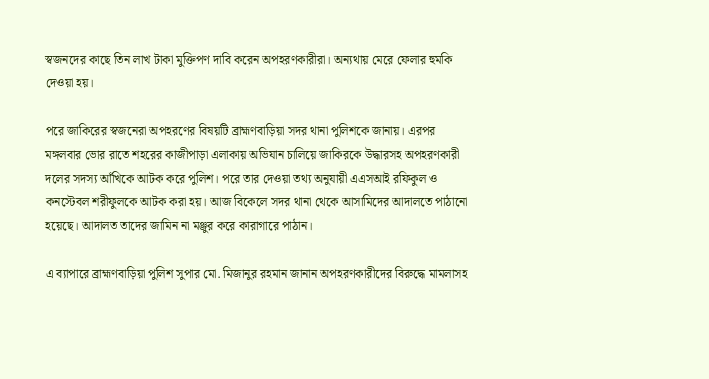স্বজনদের কাছে তিন লাখ টাকা মুক্তিপণ দাবি করেন অপহরণকারীরা। অন্যথায় মেরে ফেলার হুমকি দেওয়া হয়।

পরে জাকিরের স্বজনেরা অপহরণের বিষয়টি ব্রাহ্মণবাড়িয়া সদর থানা পুলিশকে জানায়। এরপর মঙ্গলবার ভোর রাতে শহরের কাজীপাড়া এলাকায় অভিযান চালিয়ে জাকিরকে উদ্ধারসহ অপহরণকারী দলের সদস্য আঁখিকে আটক করে পুলিশ। পরে তার দেওয়া তথ্য অনুযায়ী এএসআই রফিকুল ও কনস্টেবল শরীফুলকে আটক করা হয়। আজ বিকেলে সদর থানা থেকে আসামিদের আদালতে পাঠানো হয়েছে। আদালত তাদের জামিন না মঞ্জুর করে কারাগারে পাঠান।

এ ব্যাপারে ব্রাহ্মণবাড়িয়া পুলিশ সুপার মো. মিজানুর রহমান জানান অপহরণকারীদের বিরুদ্ধে মামলাসহ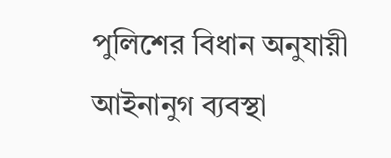পুলিশের বিধান অনুযায়ী আইনানুগ ব্যবস্থা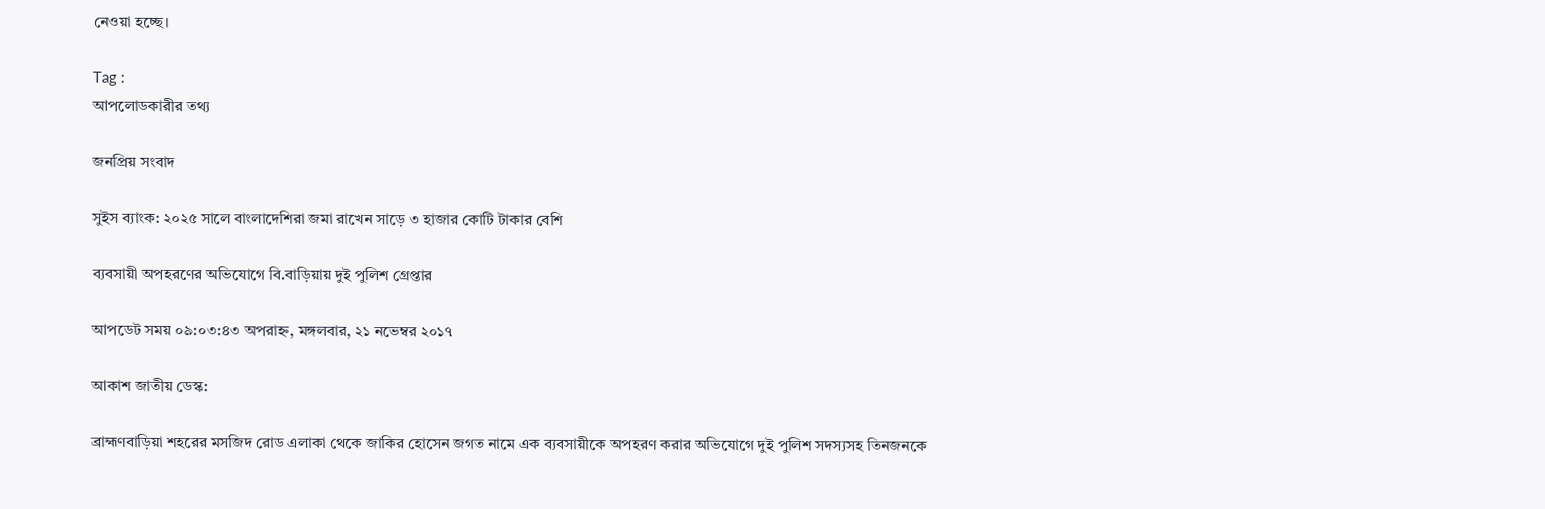নেওয়া হচ্ছে।

Tag :
আপলোডকারীর তথ্য

জনপ্রিয় সংবাদ

সুইস ব্যাংক: ২০২৫ সালে বাংলাদেশিরা জমা রাখেন সাড়ে ৩ হাজার কোটি টাকার বেশি

ব্যবসায়ী অপহরণের অভিযোগে বি.বাড়িয়ায় দুই পুলিশ গ্রেপ্তার

আপডেট সময় ০৯:০৩:৪৩ অপরাহ্ন, মঙ্গলবার, ২১ নভেম্বর ২০১৭

আকাশ জাতীয় ডেস্ক:

ব্রাহ্মণবাড়িয়া শহরের মসজিদ রোড এলাকা থেকে জাকির হোসেন জগত নামে এক ব্যবসায়ীকে অপহরণ করার অভিযোগে দুই পুলিশ সদস্যসহ তিনজনকে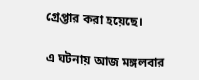গ্রেপ্তার করা হয়েছে।

এ ঘটনায় আজ মঙ্গলবার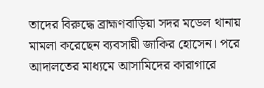তাদের বিরুদ্ধে ব্রাহ্মণবাড়িয়া সদর মডেল থানায় মামলা করেছেন ব্যবসায়ী জাকির হোসেন। পরে আদালতের মাধ্যমে আসামিদের কারাগারে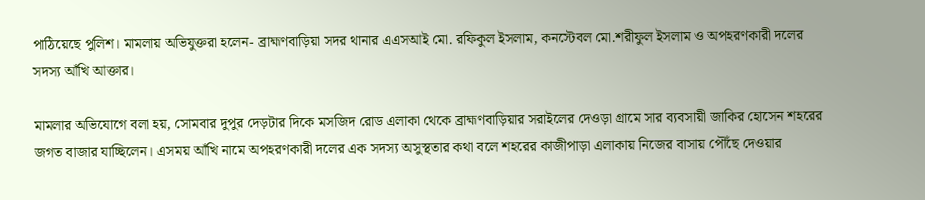পাঠিয়েছে পুলিশ। মামলায় অভিযুক্তরা হলেন- ব্রাহ্মণবাড়িয়া সদর থানার এএসআই মো. রফিকুল ইসলাম, কনস্টেবল মো.শরীফুল ইসলাম ও অপহরণকারী দলের সদস্য আঁখি আক্তার।

মামলার অভিযোগে বলা হয়, সোমবার দুপুর দেড়টার দিকে মসজিদ রোড এলাকা থেকে ব্রাহ্মণবাড়িয়ার সরাইলের দেওড়া গ্রামে সার ব্যবসায়ী জাকির হোসেন শহরের জগত বাজার যাচ্ছিলেন। এসময় আঁখি নামে অপহরণকারী দলের এক সদস্য অসুস্থতার কথা বলে শহরের কাজীপাড়া এলাকায় নিজের বাসায় পৌঁছে দেওয়ার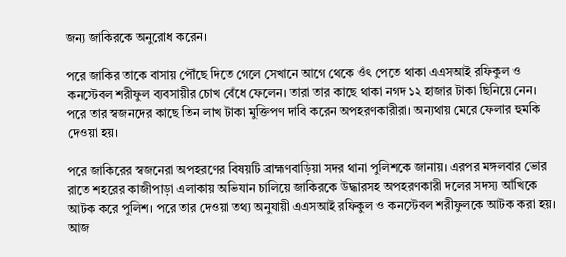জন্য জাকিরকে অনুরোধ করেন।

পরে জাকির তাকে বাসায় পৌঁছে দিতে গেলে সেখানে আগে থেকে ওঁৎ পেতে থাকা এএসআই রফিকুল ও কনস্টেবল শরীফুল ব্যবসায়ীর চোখ বেঁধে ফেলেন। তারা তার কাছে থাকা নগদ ১২ হাজার টাকা ছিনিয়ে নেন। পরে তার স্বজনদের কাছে তিন লাখ টাকা মুক্তিপণ দাবি করেন অপহরণকারীরা। অন্যথায় মেরে ফেলার হুমকি দেওয়া হয়।

পরে জাকিরের স্বজনেরা অপহরণের বিষয়টি ব্রাহ্মণবাড়িয়া সদর থানা পুলিশকে জানায়। এরপর মঙ্গলবার ভোর রাতে শহরের কাজীপাড়া এলাকায় অভিযান চালিয়ে জাকিরকে উদ্ধারসহ অপহরণকারী দলের সদস্য আঁখিকে আটক করে পুলিশ। পরে তার দেওয়া তথ্য অনুযায়ী এএসআই রফিকুল ও কনস্টেবল শরীফুলকে আটক করা হয়। আজ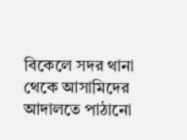বিকেলে সদর থানা থেকে আসামিদের আদালতে পাঠানো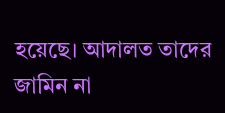হয়েছে। আদালত তাদের জামিন না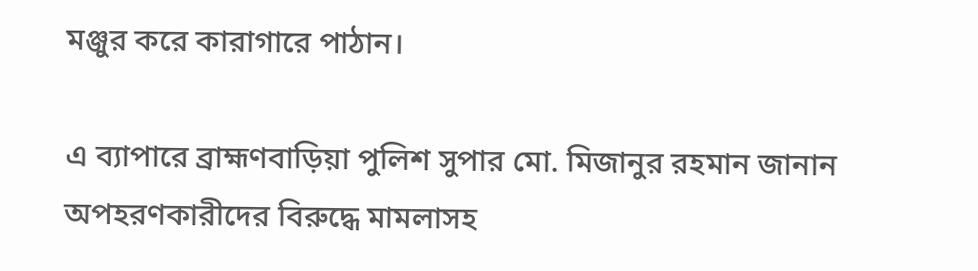মঞ্জুর করে কারাগারে পাঠান।

এ ব্যাপারে ব্রাহ্মণবাড়িয়া পুলিশ সুপার মো. মিজানুর রহমান জানান অপহরণকারীদের বিরুদ্ধে মামলাসহ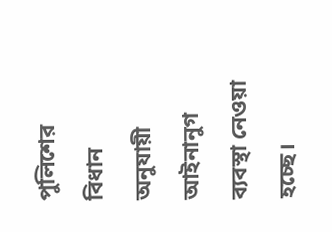পুলিশের বিধান অনুযায়ী আইনানুগ ব্যবস্থা নেওয়া হচ্ছে।